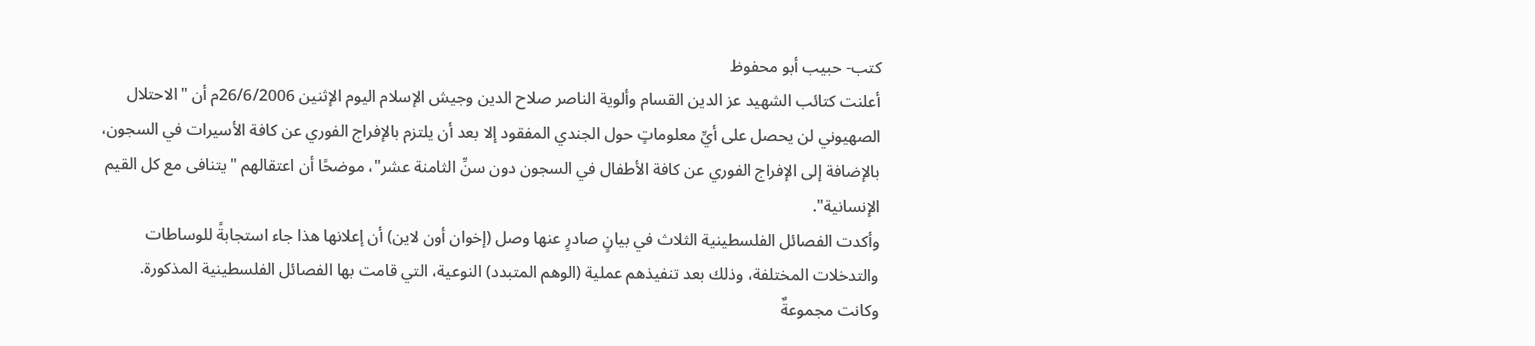كتب- حبيب أبو محفوظ
أعلنت كتائب الشهيد عز الدين القسام وألوية الناصر صلاح الدين وجيش الإسلام اليوم الإثنين 26/6/2006م أن "الاحتلال الصهيوني لن يحصل على أيِّ معلوماتٍ حول الجندي المفقود إلا بعد أن يلتزم بالإفراج الفوري عن كافة الأسيرات في السجون، بالإضافة إلى الإفراج الفوري عن كافة الأطفال في السجون دون سنِّ الثامنة عشر"، موضحًا أن اعتقالهم "يتنافى مع كل القيم الإنسانية".
وأكدت الفصائل الفلسطينية الثلاث في بيانٍ صادرٍ عنها وصل (إخوان أون لاين) أن إعلانها هذا جاء استجابةً للوساطات والتدخلات المختلفة، وذلك بعد تنفيذهم عملية (الوهم المتبدد) النوعية، التي قامت بها الفصائل الفلسطينية المذكورة.
وكانت مجموعةٌ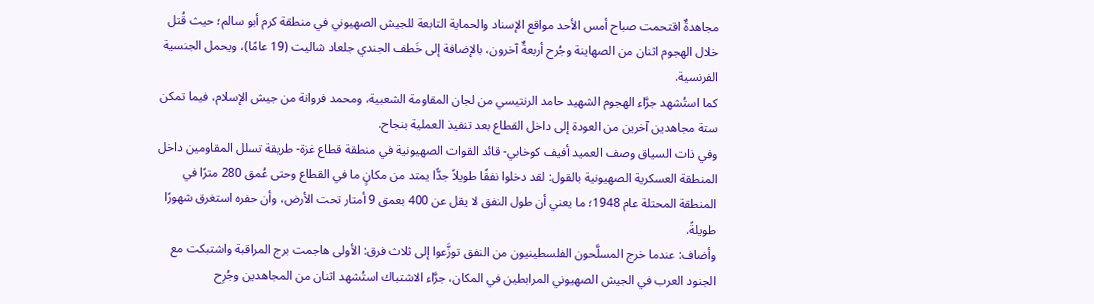مجاهدةٌ اقتحمت صباح أمس الأحد مواقع الإسناد والحماية التابعة للجيش الصهيوني في منطقة كرم أبو سالم؛ حيث قُتل خلال الهجوم اثنان من الصهاينة وجُرح أربعةٌ آخرون، بالإضافة إلى خَطف الجندي جلعاد شاليت (19 عامًا)، ويحمل الجنسية الفرنسية.
كما استُشهد جرَّاء الهجوم الشهيد حامد الرنتيسي من لجان المقاومة الشعبية، ومحمد فروانة من جيش الإسلام، فيما تمكن ستة مجاهدين آخرين من العودة إلى داخل القطاع بعد تنفيذ العملية بنجاح.
وفي ذات السياق وصف العميد أفيف كوخابي- قائد القوات الصهيونية في منطقة قطاع غزة- طريقة تسلل المقاومين داخل المنطقة العسكرية الصهيونية بالقول: لقد دخلوا نفقًا طويلاً جدًّا يمتد من مكانٍ ما في القطاع وحتى عُمق 280 مترًا في المنطقة المحتلة عام 1948؛ ما يعني أن طول النفق لا يقل عن 400 بعمق 9 أمتار تحت الأرض، وأن حفره استغرق شهورًا طويلةً.
وأضاف: عندما خرج المسلَّحون الفلسطينيون من النفق توزَّعوا إلى ثلاث فرق: الأولى هاجمت برج المراقبة واشتبكت مع الجنود العرب في الجيش الصهيوني المرابطين في المكان، جرَّاء الاشتباك استُشهد اثنان من المجاهدين وجُرِح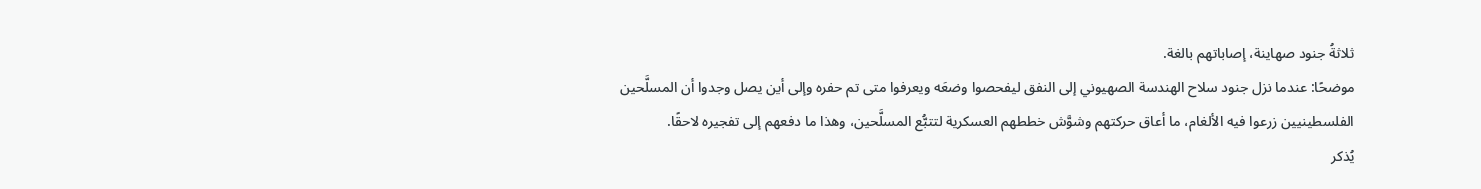ثلاثةُ جنود صهاينة، إصاباتهم بالغة.
موضحًا: عندما نزل جنود سلاح الهندسة الصهيوني إلى النفق ليفحصوا وضعَه ويعرفوا متى تم حفره وإلى أين يصل وجدوا أن المسلَّحين الفلسطينيين زرعوا فيه الألغام، ما أعاق حركتهم وشوَّش خططهم العسكرية لتتبُّع المسلَّحين، وهذا ما دفعهم إلى تفجيره لاحقًا.
يُذكر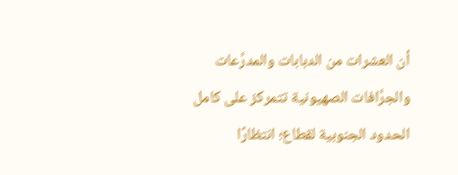أن العشرات من الدبابات والمدرَّعات والجرَّافات الصهيونية تتمركز على كامل الحدود الجنوبية لقطاع؛ انتظارًا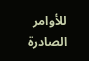للأوامر الصادرة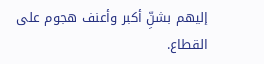إليهم بشنِّ أكبر وأعنف هجوم على القطاع.